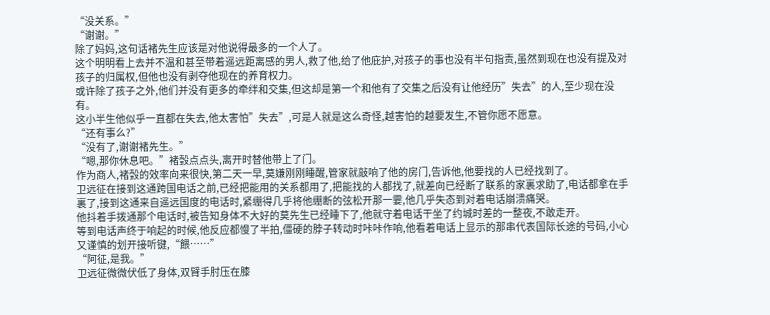“没关系。”
“谢谢。”
除了妈妈,这句话褚先生应该是对他说得最多的一个人了。
这个明明看上去并不温和甚至带着遥远距离感的男人,救了他,给了他庇护,对孩子的事也没有半句指责,虽然到现在也没有提及对孩子的归属权,但他也没有剥夺他现在的养育权力。
或许除了孩子之外,他们并没有更多的牵绊和交集,但这却是第一个和他有了交集之后没有让他经历”失去”的人,至少现在没有。
这小半生他似乎一直都在失去,他太害怕”失去”,可是人就是这么奇怪,越害怕的越要发生,不管你愿不愿意。
“还有事么?”
“没有了,谢谢褚先生。”
“嗯,那你休息吧。”褚瑴点点头,离开时替他带上了门。
作为商人,褚瑴的效率向来很快,第二天一早,莫嫌刚刚睡醒,管家就敲响了他的房门,告诉他,他要找的人已经找到了。
卫远征在接到这通跨国电话之前,已经把能用的关系都用了,把能找的人都找了,就差向已经断了联系的家裏求助了,电话都拿在手裏了,接到这通来自遥远国度的电话时,紧绷得几乎将他绷断的弦松开那一霎,他几乎失态到对着电话崩溃痛哭。
他抖着手拨通那个电话时,被告知身体不大好的莫先生已经睡下了,他就守着电话干坐了约城时差的一整夜,不敢走开。
等到电话声终于响起的时候,他反应都慢了半拍,僵硬的脖子转动时咔咔作响,他看着电话上显示的那串代表国际长途的号码,小心又谨慎的划开接听键,“餵……”
“阿征,是我。”
卫远征微微伏低了身体,双臂手肘压在膝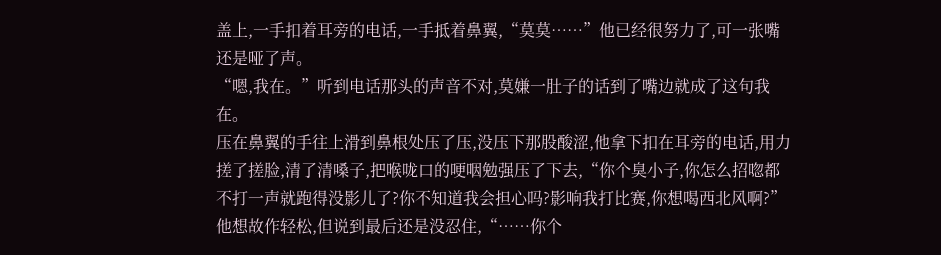盖上,一手扣着耳旁的电话,一手抵着鼻翼,“莫莫……”他已经很努力了,可一张嘴还是哑了声。
“嗯,我在。”听到电话那头的声音不对,莫嫌一肚子的话到了嘴边就成了这句我在。
压在鼻翼的手往上滑到鼻根处压了压,没压下那股酸涩,他拿下扣在耳旁的电话,用力搓了搓脸,清了清嗓子,把喉咙口的哽咽勉强压了下去,“你个臭小子,你怎么招唿都不打一声就跑得没影儿了?你不知道我会担心吗?影响我打比赛,你想喝西北风啊?”他想故作轻松,但说到最后还是没忍住,“……你个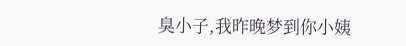臭小子,我昨晚梦到你小姨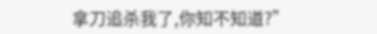拿刀追杀我了,你知不知道?”